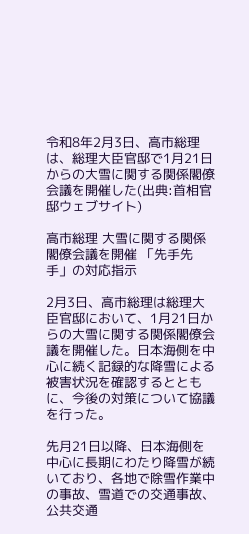令和8年2月3日、高市総理は、総理大臣官邸で1月21日からの大雪に関する関係閣僚会議を開催した(出典:首相官邸ウェブサイト)

高市総理 大雪に関する関係閣僚会議を開催 「先手先手」の対応指示

2月3日、高市総理は総理大臣官邸において、1月21日からの大雪に関する関係閣僚会議を開催した。日本海側を中心に続く記録的な降雪による被害状況を確認するとともに、今後の対策について協議を行った。

先月21日以降、日本海側を中心に長期にわたり降雪が続いており、各地で除雪作業中の事故、雪道での交通事故、公共交通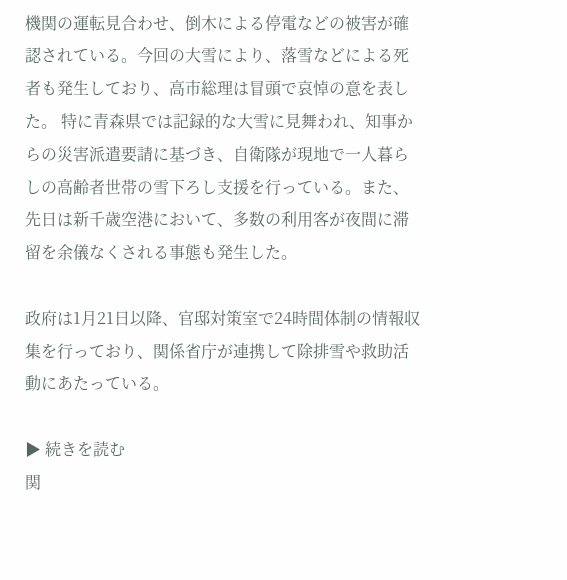機関の運転見合わせ、倒木による停電などの被害が確認されている。今回の大雪により、落雪などによる死者も発生しており、高市総理は冒頭で哀悼の意を表した。 特に青森県では記録的な大雪に見舞われ、知事からの災害派遣要請に基づき、自衛隊が現地で一人暮らしの高齢者世帯の雪下ろし支援を行っている。また、先日は新千歳空港において、多数の利用客が夜間に滞留を余儀なくされる事態も発生した。

政府は1月21日以降、官邸対策室で24時間体制の情報収集を行っており、関係省庁が連携して除排雪や救助活動にあたっている。

▶ 続きを読む
関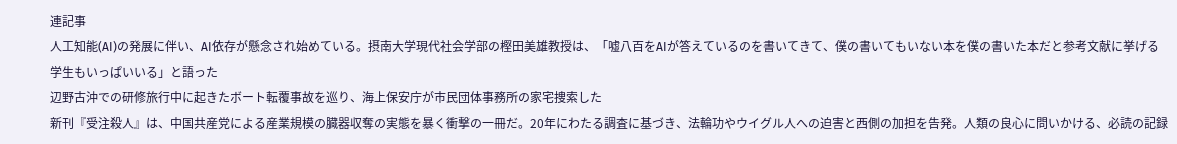連記事
人工知能(AI)の発展に伴い、AI依存が懸念され始めている。摂南大学現代社会学部の樫田美雄教授は、「嘘八百をAIが答えているのを書いてきて、僕の書いてもいない本を僕の書いた本だと参考文献に挙げる学生もいっぱいいる」と語った
辺野古沖での研修旅行中に起きたボート転覆事故を巡り、海上保安庁が市民団体事務所の家宅捜索した
新刊『受注殺人』は、中国共産党による産業規模の臓器収奪の実態を暴く衝撃の一冊だ。20年にわたる調査に基づき、法輪功やウイグル人への迫害と西側の加担を告発。人類の良心に問いかける、必読の記録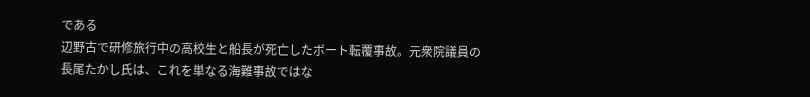である
辺野古で研修旅行中の高校生と船長が死亡したボート転覆事故。元衆院議員の長尾たかし氏は、これを単なる海難事故ではな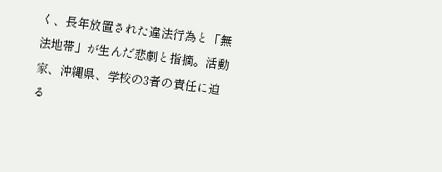く、長年放置された違法行為と「無法地帯」が生んだ悲劇と指摘。活動家、沖縄県、学校の3者の責任に迫る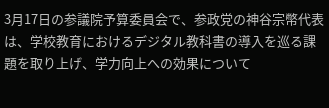3月17日の参議院予算委員会で、参政党の神谷宗幣代表は、学校教育におけるデジタル教科書の導入を巡る課題を取り上げ、学力向上への効果について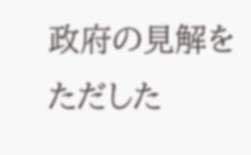政府の見解をただした